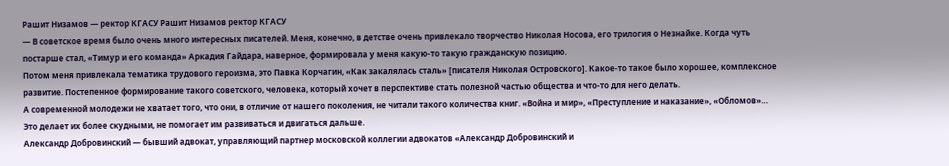Рашит Низамов — ректор КГАСУ Рашит Низамов ректор КГАСУ
— В советское время было очень много интересных писателей. Меня, конечно, в детстве очень привлекало творчество Николая Носова, его трилогия о Незнайке. Когда чуть постарше стал, «Тимур и его команда» Аркадия Гайдара, наверное, формировала у меня какую-то такую гражданскую позицию.
Потом меня привлекала тематика трудового героизма, это Павка Корчагин, «Как закалялась сталь» [писателя Николая Островского]. Какое-то такое было хорошее, комплексное развитие. Постепенное формирование такого советского, человека, который хочет в перспективе стать полезной частью общества и что-то для него делать.
А современной молодежи не хватает того, что они, в отличие от нашего поколения, не читали такого количества книг. «Война и мир», «Преступление и наказание», «Обломов»… Это делает их более скудными, не помогает им развиваться и двигаться дальше.
Александр Добровинский — бывший адвокат, управляющий партнер московской коллегии адвокатов «Александр Добровинский и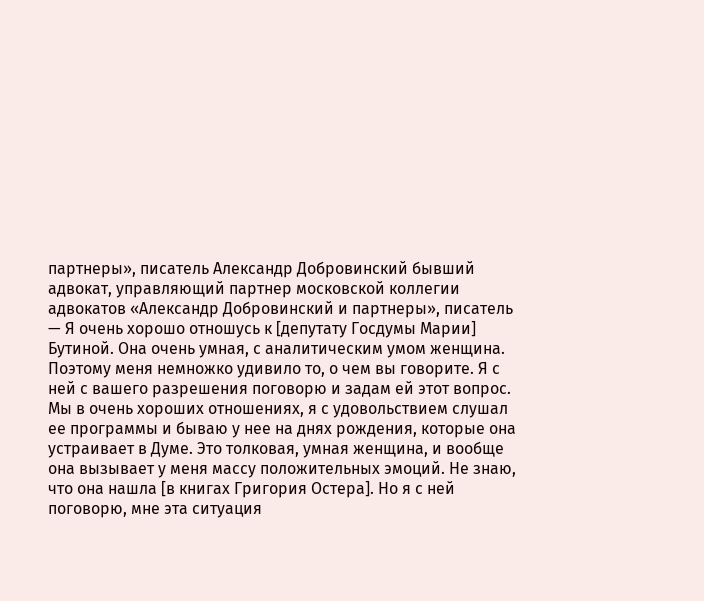партнеры», писатель Александр Добровинский бывший адвокат, управляющий партнер московской коллегии адвокатов «Александр Добровинский и партнеры», писатель
— Я очень хорошо отношусь к [депутату Госдумы Марии] Бутиной. Она очень умная, с аналитическим умом женщина. Поэтому меня немножко удивило то, о чем вы говорите. Я с ней с вашего разрешения поговорю и задам ей этот вопрос. Мы в очень хороших отношениях, я с удовольствием слушал ее программы и бываю у нее на днях рождения, которые она устраивает в Думе. Это толковая, умная женщина, и вообще она вызывает у меня массу положительных эмоций. Не знаю, что она нашла [в книгах Григория Остера]. Но я с ней поговорю, мне эта ситуация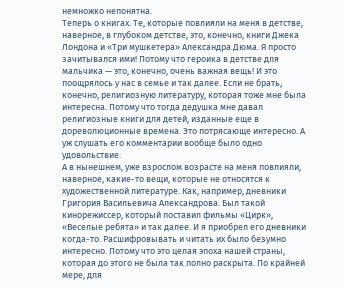немножко непонятна.
Теперь о книгах. Те, которые повлияли на меня в детстве, наверное, в глубоком детстве, это, конечно, книги Джека Лондона и «Три мушкетера» Александра Дюма. Я просто зачитывался ими! Потому что героика в детстве для мальчика — это, конечно, очень важная вещь! И это поощрялось у нас в семье и так далее. Если не брать, конечно, религиозную литературу, которая тоже мне была интересна. Потому что тогда дедушка мне давал религиозные книги для детей, изданные еще в дореволюционные времена. Это потрясающе интересно. А уж слушать его комментарии вообще было одно удовольствие.
А в нынешнем, уже взрослом возрасте на меня повлияли, наверное, какие-то вещи, которые не относятся к художественной литературе. Как, например, дневники Григория Васильевича Александрова. Был такой кинорежиссер, который поставил фильмы «Цирк», «Веселые ребята» и так далее. И я приобрел его дневники когда-то. Расшифровывать и читать их было безумно интересно. Потому что это целая эпоха нашей страны, которая до этого не была так полно раскрыта. По крайней мере, для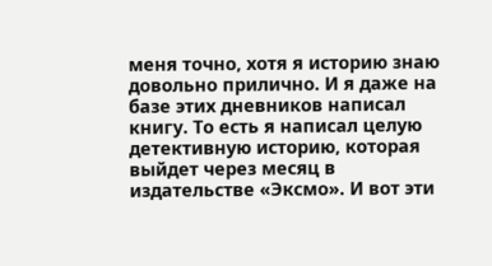меня точно, хотя я историю знаю довольно прилично. И я даже на базе этих дневников написал книгу. То есть я написал целую детективную историю, которая выйдет через месяц в издательстве «Эксмо». И вот эти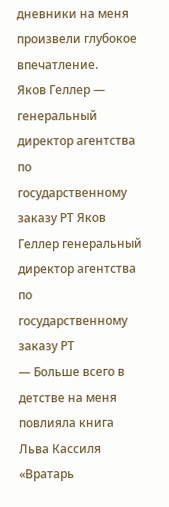дневники на меня произвели глубокое впечатление.
Яков Геллер — генеральный директор агентства по государственному заказу РТ Яков Геллер генеральный директор агентства по государственному заказу РТ
— Больше всего в детстве на меня повлияла книга Льва Кассиля «Вратарь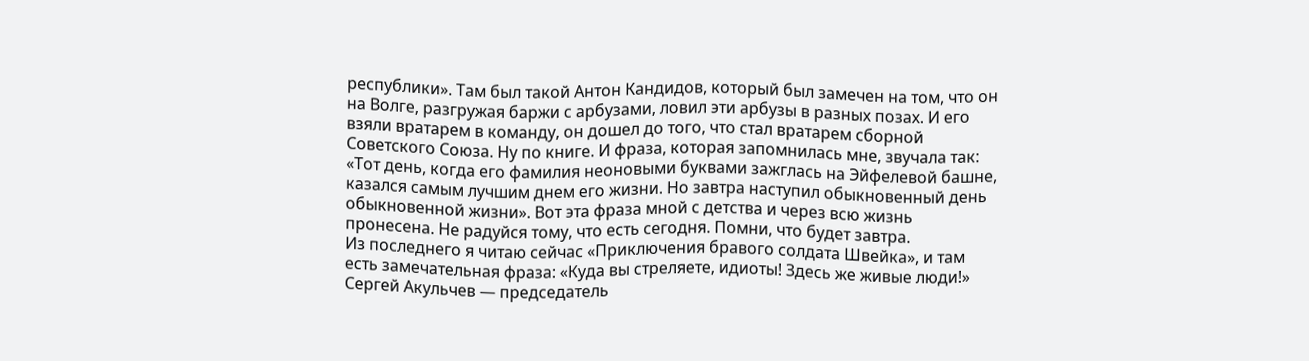республики». Там был такой Антон Кандидов, который был замечен на том, что он на Волге, разгружая баржи с арбузами, ловил эти арбузы в разных позах. И его взяли вратарем в команду, он дошел до того, что стал вратарем сборной Советского Союза. Ну по книге. И фраза, которая запомнилась мне, звучала так: «Тот день, когда его фамилия неоновыми буквами зажглась на Эйфелевой башне, казался самым лучшим днем его жизни. Но завтра наступил обыкновенный день обыкновенной жизни». Вот эта фраза мной с детства и через всю жизнь пронесена. Не радуйся тому, что есть сегодня. Помни, что будет завтра.
Из последнего я читаю сейчас «Приключения бравого солдата Швейка», и там есть замечательная фраза: «Куда вы стреляете, идиоты! Здесь же живые люди!»
Сергей Акульчев — председатель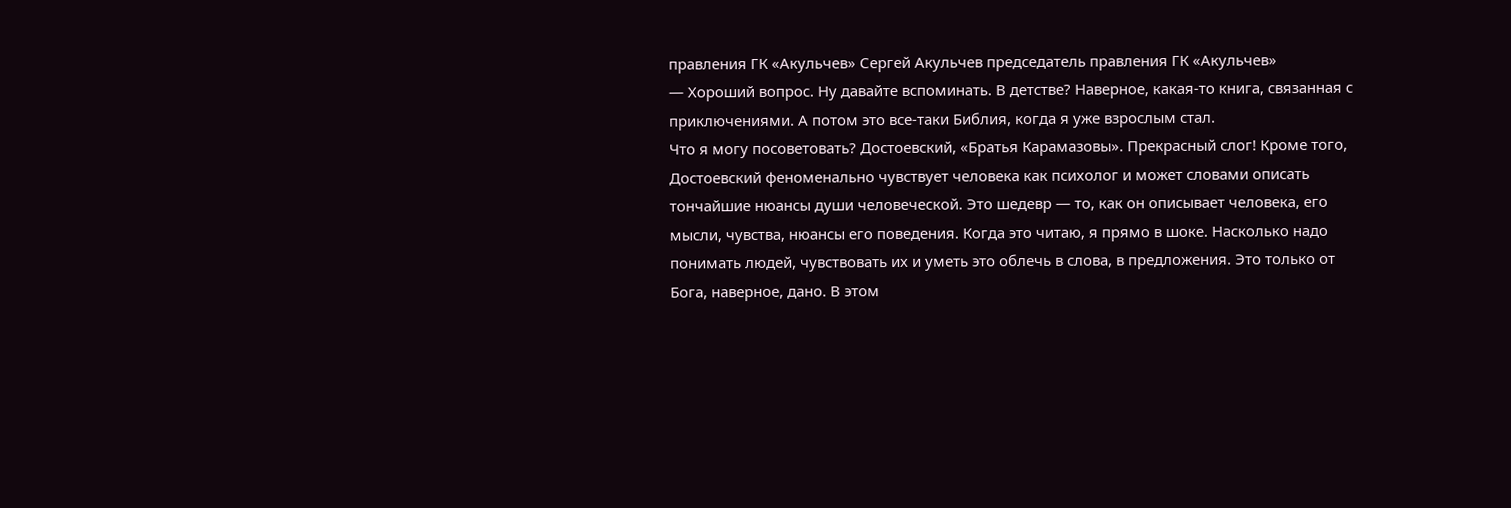правления ГК «Акульчев» Сергей Акульчев председатель правления ГК «Акульчев»
— Хороший вопрос. Ну давайте вспоминать. В детстве? Наверное, какая-то книга, связанная с приключениями. А потом это все-таки Библия, когда я уже взрослым стал.
Что я могу посоветовать? Достоевский, «Братья Карамазовы». Прекрасный слог! Кроме того, Достоевский феноменально чувствует человека как психолог и может словами описать тончайшие нюансы души человеческой. Это шедевр — то, как он описывает человека, его мысли, чувства, нюансы его поведения. Когда это читаю, я прямо в шоке. Насколько надо понимать людей, чувствовать их и уметь это облечь в слова, в предложения. Это только от Бога, наверное, дано. В этом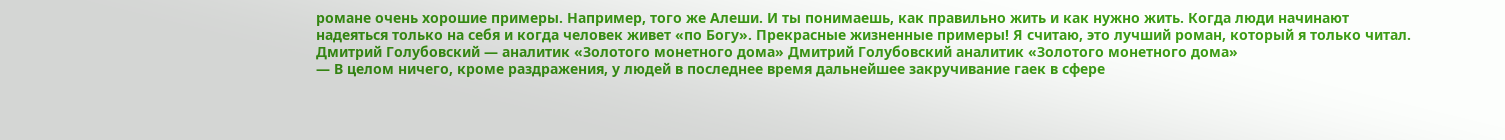романе очень хорошие примеры. Например, того же Алеши. И ты понимаешь, как правильно жить и как нужно жить. Когда люди начинают надеяться только на себя и когда человек живет «по Богу». Прекрасные жизненные примеры! Я считаю, это лучший роман, который я только читал.
Дмитрий Голубовский — аналитик «Золотого монетного дома» Дмитрий Голубовский аналитик «Золотого монетного дома»
— В целом ничего, кроме раздражения, у людей в последнее время дальнейшее закручивание гаек в сфере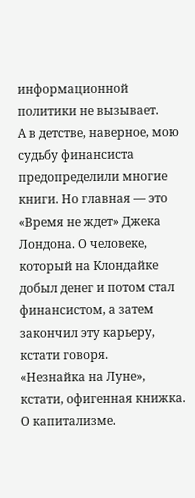информационной политики не вызывает.
А в детстве, наверное, мою судьбу финансиста предопределили многие книги. Но главная — это «Время не ждет» Джека Лондона. О человеке, который на Клондайке добыл денег и потом стал финансистом, а затем закончил эту карьеру, кстати говоря.
«Незнайка на Луне», кстати, офигенная книжка. О капитализме.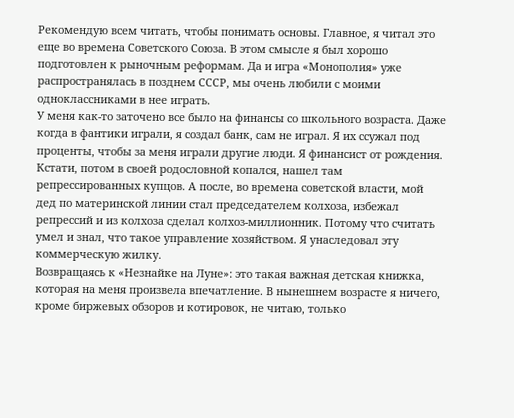Рекомендую всем читать, чтобы понимать основы. Главное, я читал это еще во времена Советского Союза. В этом смысле я был хорошо подготовлен к рыночным реформам. Да и игра «Монополия» уже распространялась в позднем СССР, мы очень любили с моими одноклассниками в нее играть.
У меня как-то заточено все было на финансы со школьного возраста. Даже когда в фантики играли, я создал банк, сам не играл. Я их ссужал под проценты, чтобы за меня играли другие люди. Я финансист от рождения. Кстати, потом в своей родословной копался, нашел там репрессированных купцов. А после, во времена советской власти, мой дед по материнской линии стал председателем колхоза, избежал репрессий и из колхоза сделал колхоз-миллионник. Потому что считать умел и знал, что такое управление хозяйством. Я унаследовал эту коммерческую жилку.
Возвращаясь к «Незнайке на Луне»: это такая важная детская книжка, которая на меня произвела впечатление. В нынешнем возрасте я ничего, кроме биржевых обзоров и котировок, не читаю, только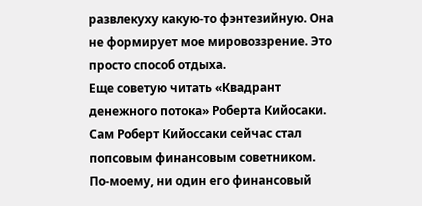развлекуху какую-то фэнтезийную. Она не формирует мое мировоззрение. Это просто способ отдыха.
Еще советую читать «Квадрант денежного потока» Роберта Кийосаки. Сам Роберт Кийоссаки сейчас стал попсовым финансовым советником. По-моему, ни один его финансовый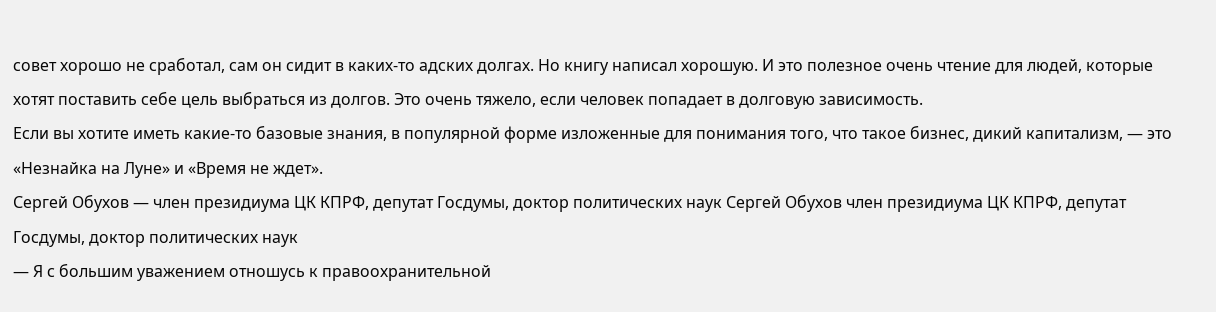совет хорошо не сработал, сам он сидит в каких-то адских долгах. Но книгу написал хорошую. И это полезное очень чтение для людей, которые хотят поставить себе цель выбраться из долгов. Это очень тяжело, если человек попадает в долговую зависимость.
Если вы хотите иметь какие-то базовые знания, в популярной форме изложенные для понимания того, что такое бизнес, дикий капитализм, — это «Незнайка на Луне» и «Время не ждет».
Сергей Обухов — член президиума ЦК КПРФ, депутат Госдумы, доктор политических наук Сергей Обухов член президиума ЦК КПРФ, депутат Госдумы, доктор политических наук
— Я с большим уважением отношусь к правоохранительной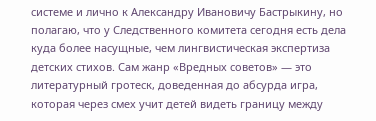системе и лично к Александру Ивановичу Бастрыкину, но полагаю, что у Следственного комитета сегодня есть дела куда более насущные, чем лингвистическая экспертиза детских стихов. Сам жанр «Вредных советов» — это литературный гротеск, доведенная до абсурда игра, которая через смех учит детей видеть границу между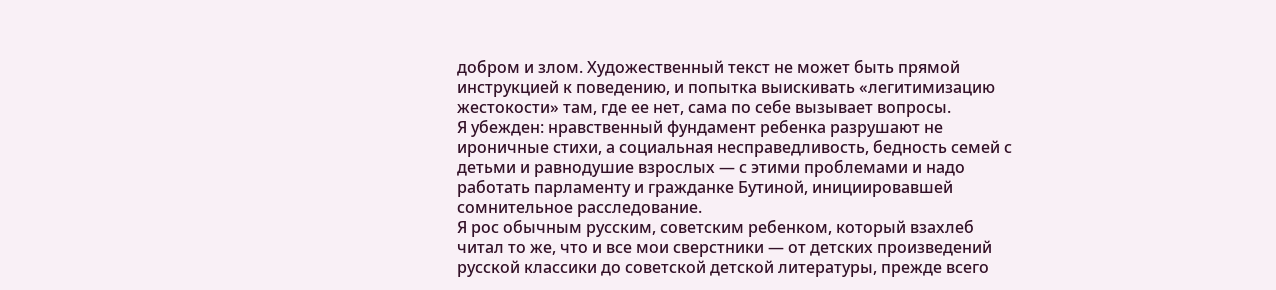добром и злом. Художественный текст не может быть прямой инструкцией к поведению, и попытка выискивать «легитимизацию жестокости» там, где ее нет, сама по себе вызывает вопросы.
Я убежден: нравственный фундамент ребенка разрушают не ироничные стихи, а социальная несправедливость, бедность семей с детьми и равнодушие взрослых — с этими проблемами и надо работать парламенту и гражданке Бутиной, инициировавшей сомнительное расследование.
Я рос обычным русским, советским ребенком, который взахлеб читал то же, что и все мои сверстники — от детских произведений русской классики до советской детской литературы, прежде всего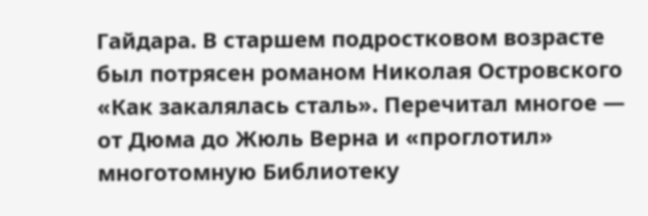Гайдара. В старшем подростковом возрасте был потрясен романом Николая Островского «Как закалялась сталь». Перечитал многое — от Дюма до Жюль Верна и «проглотил» многотомную Библиотеку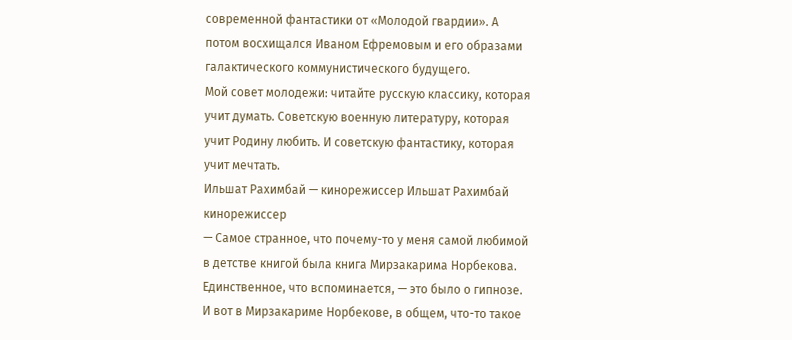современной фантастики от «Молодой гвардии». А потом восхищался Иваном Ефремовым и его образами галактического коммунистического будущего.
Мой совет молодежи: читайте русскую классику, которая учит думать. Советскую военную литературу, которая учит Родину любить. И советскую фантастику, которая учит мечтать.
Ильшат Рахимбай — кинорежиссер Ильшат Рахимбай кинорежиссер
— Самое странное, что почему-то у меня самой любимой в детстве книгой была книга Мирзакарима Норбекова. Единственное, что вспоминается, — это было о гипнозе. И вот в Мирзакариме Норбекове, в общем, что-то такое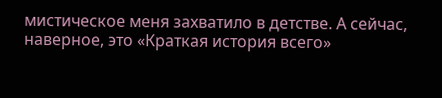мистическое меня захватило в детстве. А сейчас, наверное, это «Краткая история всего»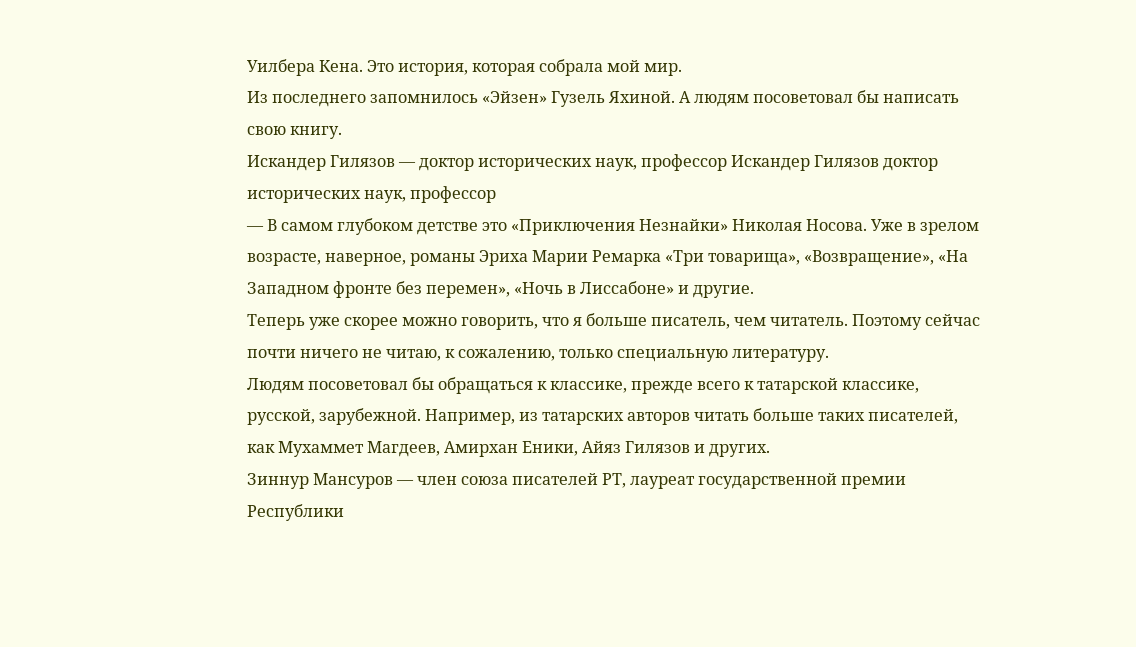Уилбера Кена. Это история, которая собрала мой мир.
Из последнего запомнилось «Эйзен» Гузель Яхиной. А людям посоветовал бы написать свою книгу.
Искандер Гилязов — доктор исторических наук, профессор Искандер Гилязов доктор исторических наук, профессор
— В самом глубоком детстве это «Приключения Незнайки» Николая Носова. Уже в зрелом возрасте, наверное, романы Эриха Марии Ремарка «Три товарища», «Возвращение», «На Западном фронте без перемен», «Ночь в Лиссабоне» и другие.
Теперь уже скорее можно говорить, что я больше писатель, чем читатель. Поэтому сейчас почти ничего не читаю, к сожалению, только специальную литературу.
Людям посоветовал бы обращаться к классике, прежде всего к татарской классике, русской, зарубежной. Например, из татарских авторов читать больше таких писателей, как Мухаммет Магдеев, Амирхан Еники, Айяз Гилязов и других.
Зиннур Мансуров — член союза писателей РТ, лауреат государственной премии Республики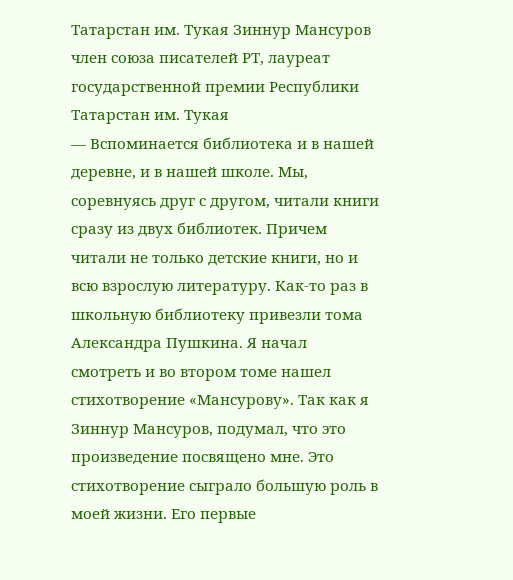Татарстан им. Тукая Зиннур Мансуров член союза писателей РТ, лауреат государственной премии Республики Татарстан им. Тукая
— Вспоминается библиотека и в нашей деревне, и в нашей школе. Мы, соревнуясь друг с другом, читали книги сразу из двух библиотек. Причем читали не только детские книги, но и всю взрослую литературу. Как-то раз в школьную библиотеку привезли тома Александра Пушкина. Я начал смотреть и во втором томе нашел стихотворение «Мансурову». Так как я Зиннур Мансуров, подумал, что это произведение посвящено мне. Это стихотворение сыграло большую роль в моей жизни. Его первые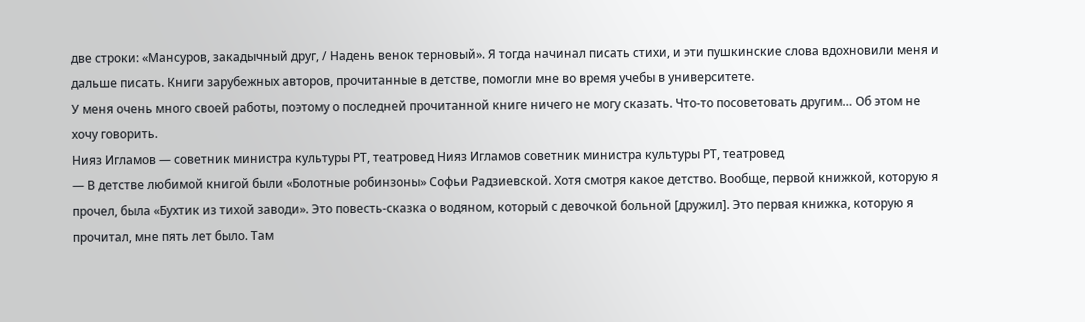две строки: «Мансуров, закадычный друг, / Надень венок терновый». Я тогда начинал писать стихи, и эти пушкинские слова вдохновили меня и дальше писать. Книги зарубежных авторов, прочитанные в детстве, помогли мне во время учебы в университете.
У меня очень много своей работы, поэтому о последней прочитанной книге ничего не могу сказать. Что-то посоветовать другим… Об этом не хочу говорить.
Нияз Игламов — советник министра культуры РТ, театровед Нияз Игламов советник министра культуры РТ, театровед
— В детстве любимой книгой были «Болотные робинзоны» Софьи Радзиевской. Хотя смотря какое детство. Вообще, первой книжкой, которую я прочел, была «Бухтик из тихой заводи». Это повесть-сказка о водяном, который с девочкой больной [дружил]. Это первая книжка, которую я прочитал, мне пять лет было. Там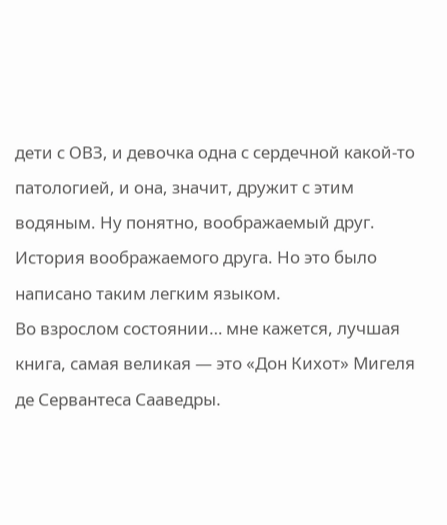дети с ОВЗ, и девочка одна с сердечной какой-то патологией, и она, значит, дружит с этим водяным. Ну понятно, воображаемый друг. История воображаемого друга. Но это было написано таким легким языком.
Во взрослом состоянии… мне кажется, лучшая книга, самая великая — это «Дон Кихот» Мигеля де Сервантеса Сааведры.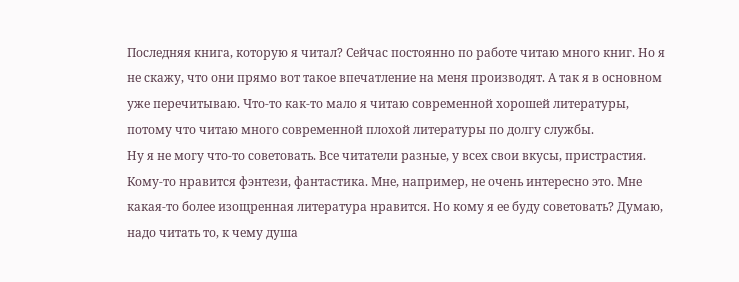Последняя книга, которую я читал? Сейчас постоянно по работе читаю много книг. Но я не скажу, что они прямо вот такое впечатление на меня производят. А так я в основном уже перечитываю. Что-то как-то мало я читаю современной хорошей литературы, потому что читаю много современной плохой литературы по долгу службы.
Ну я не могу что-то советовать. Все читатели разные, у всех свои вкусы, пристрастия. Кому-то нравится фэнтези, фантастика. Мне, например, не очень интересно это. Мне какая-то более изощренная литература нравится. Но кому я ее буду советовать? Думаю, надо читать то, к чему душа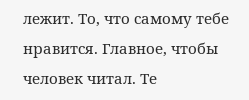лежит. То, что самому тебе нравится. Главное, чтобы человек читал. Те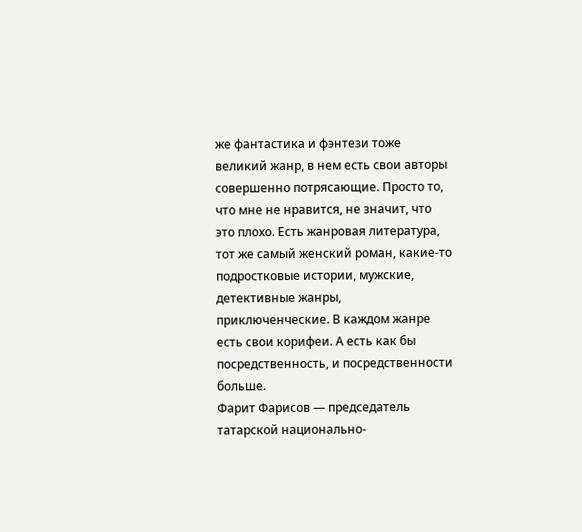же фантастика и фэнтези тоже великий жанр, в нем есть свои авторы совершенно потрясающие. Просто то, что мне не нравится, не значит, что это плохо. Есть жанровая литература, тот же самый женский роман, какие-то подростковые истории, мужские, детективные жанры, приключенческие. В каждом жанре есть свои корифеи. А есть как бы посредственность, и посредственности больше.
Фарит Фарисов — председатель татарской национально-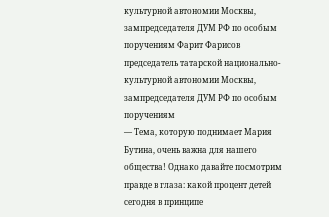культурной автономии Москвы, зампредседателя ДУМ РФ по особым поручениям Фарит Фарисов председатель татарской национально-культурной автономии Москвы, зампредседателя ДУМ РФ по особым поручениям
— Тема, которую поднимает Мария Бутина, очень важна для нашего общества! Однако давайте посмотрим правде в глаза: какой процент детей сегодня в принципе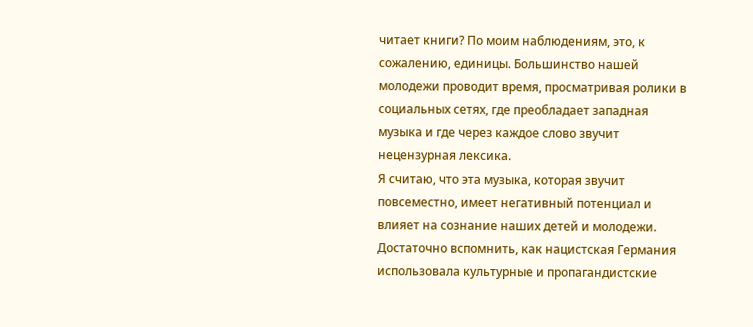читает книги? По моим наблюдениям, это, к сожалению, единицы. Большинство нашей молодежи проводит время, просматривая ролики в социальных сетях, где преобладает западная музыка и где через каждое слово звучит нецензурная лексика.
Я считаю, что эта музыка, которая звучит повсеместно, имеет негативный потенциал и влияет на сознание наших детей и молодежи. Достаточно вспомнить, как нацистская Германия использовала культурные и пропагандистские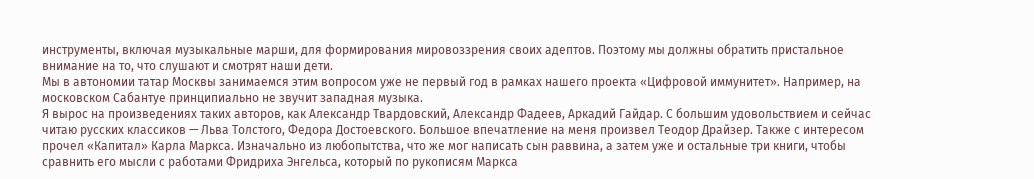инструменты, включая музыкальные марши, для формирования мировоззрения своих адептов. Поэтому мы должны обратить пристальное внимание на то, что слушают и смотрят наши дети.
Мы в автономии татар Москвы занимаемся этим вопросом уже не первый год в рамках нашего проекта «Цифровой иммунитет». Например, на московском Сабантуе принципиально не звучит западная музыка.
Я вырос на произведениях таких авторов, как Александр Твардовский, Александр Фадеев, Аркадий Гайдар. С большим удовольствием и сейчас читаю русских классиков — Льва Толстого, Федора Достоевского. Большое впечатление на меня произвел Теодор Драйзер. Также с интересом прочел «Капитал» Карла Маркса. Изначально из любопытства, что же мог написать сын раввина, а затем уже и остальные три книги, чтобы сравнить его мысли с работами Фридриха Энгельса, который по рукописям Маркса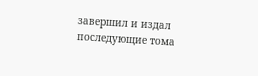завершил и издал последующие тома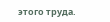этого труда.